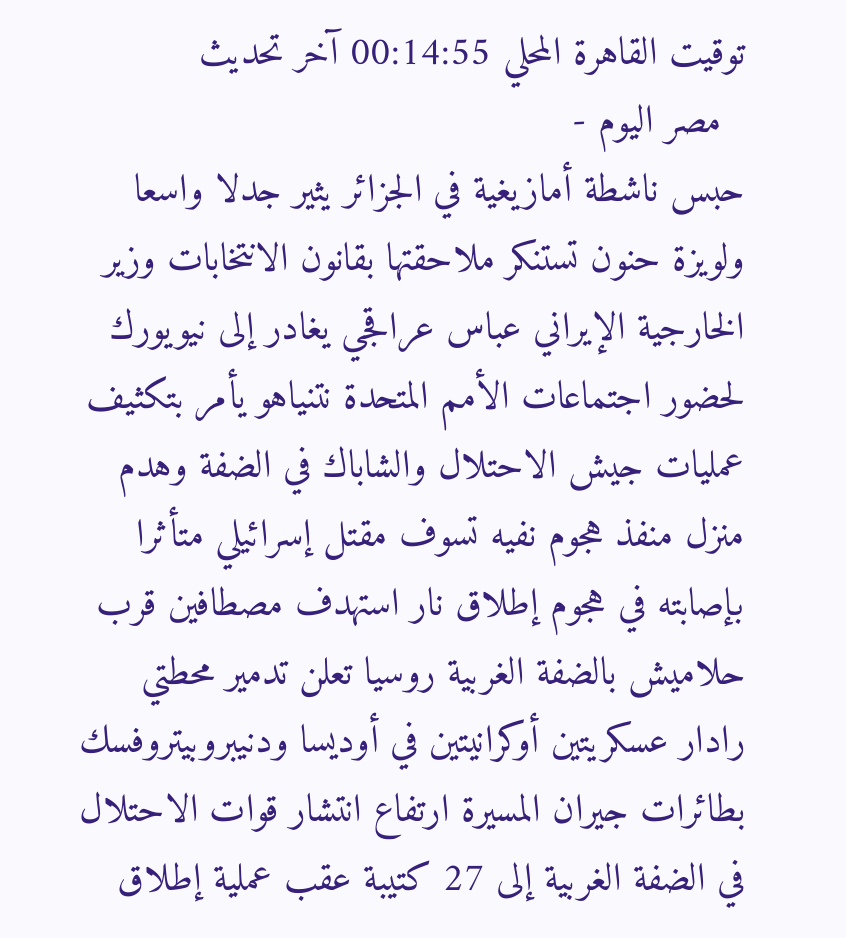توقيت القاهرة المحلي 00:14:55 آخر تحديث
  مصر اليوم -
حبس ناشطة أمازيغية في الجزائر يثير جدلا واسعا ولويزة حنون تستنكر ملاحقتها بقانون الانتخابات وزير الخارجية الإيراني عباس عراقجي يغادر إلى نيويورك لحضور اجتماعات الأمم المتحدة نتنياهو يأمر بتكثيف عمليات جيش الاحتلال والشاباك في الضفة وهدم منزل منفذ هجوم نفيه تسوف مقتل إسرائيلي متأثرا بإصابته في هجوم إطلاق نار استهدف مصطافين قرب حلاميش بالضفة الغربية روسيا تعلن تدمير محطتي رادار عسكريتين أوكرانيتين في أوديسا ودنيبروبيتروفسك بطائرات جيران المسيرة ارتفاع انتشار قوات الاحتلال في الضفة الغربية إلى 27 كتيبة عقب عملية إطلاق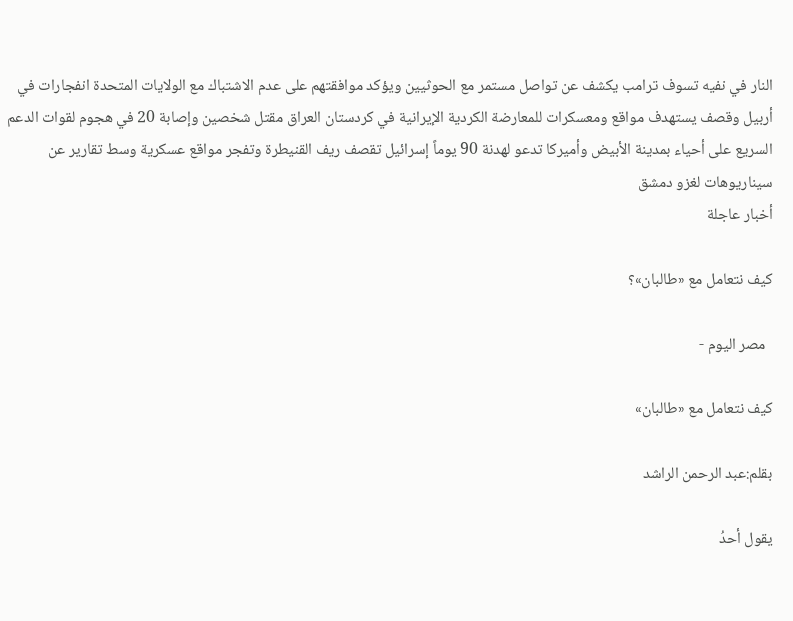النار في نفيه تسوف ترامب يكشف عن تواصل مستمر مع الحوثيين ويؤكد موافقتهم على عدم الاشتباك مع الولايات المتحدة انفجارات في أربيل وقصف يستهدف مواقع ومعسكرات للمعارضة الكردية الإيرانية في كردستان العراق مقتل شخصين وإصابة 20 في هجوم لقوات الدعم السريع على أحياء بمدينة الأبيض وأميركا تدعو لهدنة 90 يوماً إسرائيل تقصف ريف القنيطرة وتفجر مواقع عسكرية وسط تقارير عن سيناريوهات لغزو دمشق
أخبار عاجلة

كيف نتعامل مع «طالبان»؟

  مصر اليوم -

كيف نتعامل مع «طالبان»

بقلم:عبد الرحمن الراشد

يقول أحدُ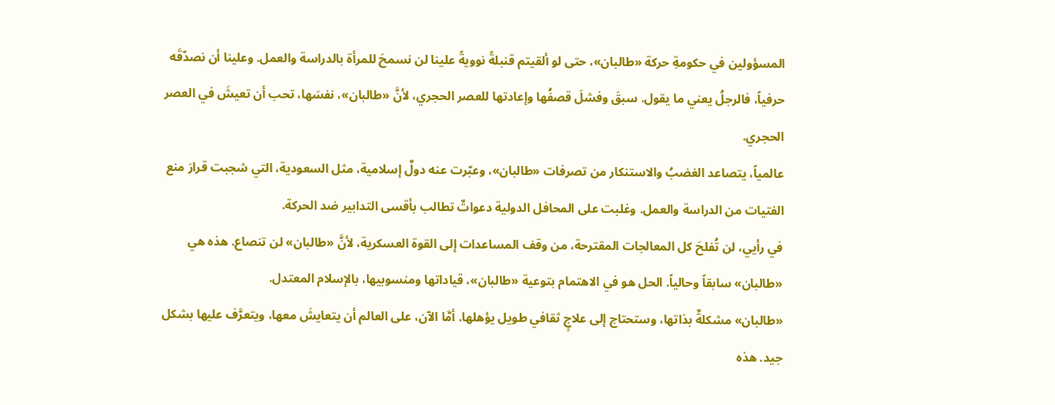المسؤولين في حكومةِ حركة «طالبان»، حتى لو ألقيتم قنبلةً نوويةً علينا لن نسمحَ للمرأة بالدراسة والعمل. وعلينا أن نصدّقَه حرفياً، فالرجلُ يعني ما يقول. سبقَ وفشلَ قصفُها وإعادتها للعصر الحجري، لأنَّ «طالبان»، نفسَها، تحب أن تعيشَ في العصر الحجري.
عالمياً، يتصاعد الغضبُ والاستنكار من تصرفات «طالبان»، وعبّرت عنه دولٌ إسلامية، مثل السعودية، التي شجبت قرارَ منع الفتيات من الدراسة والعمل. وغلبت على المحافل الدولية دعواتٌ تطالب بأقسى التدابير ضد الحركة.
في رأيي، لن تُفلحَ كل المعالجات المقترحة، من وقف المساعدات إلى القوة العسكرية، لأنَّ «طالبان» لن تنصاع. هذه هي «طالبان» سابقاً وحالياً. الحل هو في الاهتمام بتوعية «طالبان»، قياداتها ومنسوبيها، بالإسلام المعتدل.
«طالبان» مشكلةٌ بذاتها، وستحتاج إلى علاجٍ ثقافي طويل يؤهلها. أمَّا الآن، على العالم أن يتعايشَ معها، ويتعرَّف عليها بشكل جيد. هذه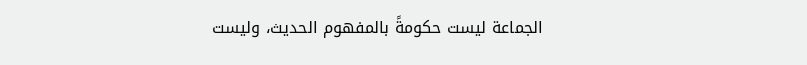الجماعة ليست حكومةً بالمفهوم الحديث، وليست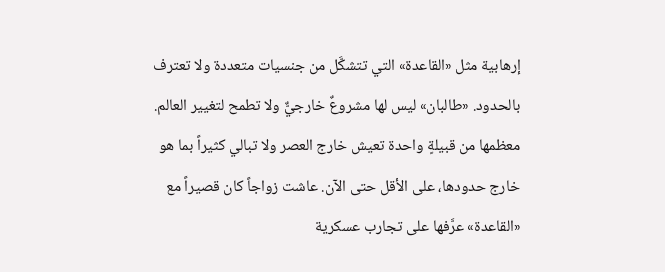إرهابية مثل «القاعدة» التي تتشكَّل من جنسيات متعددة ولا تعترف بالحدود. «طالبان» ليس لها مشروعٌ خارجيٌّ ولا تطمح لتغيير العالم. معظمها من قبيلةٍ واحدة تعيش خارج العصر ولا تبالي كثيراً بما هو خارج حدودها، على الأقل حتى الآن. عاشت زواجاً كان قصيراً مع «القاعدة» عرَّفها على تجارب عسكرية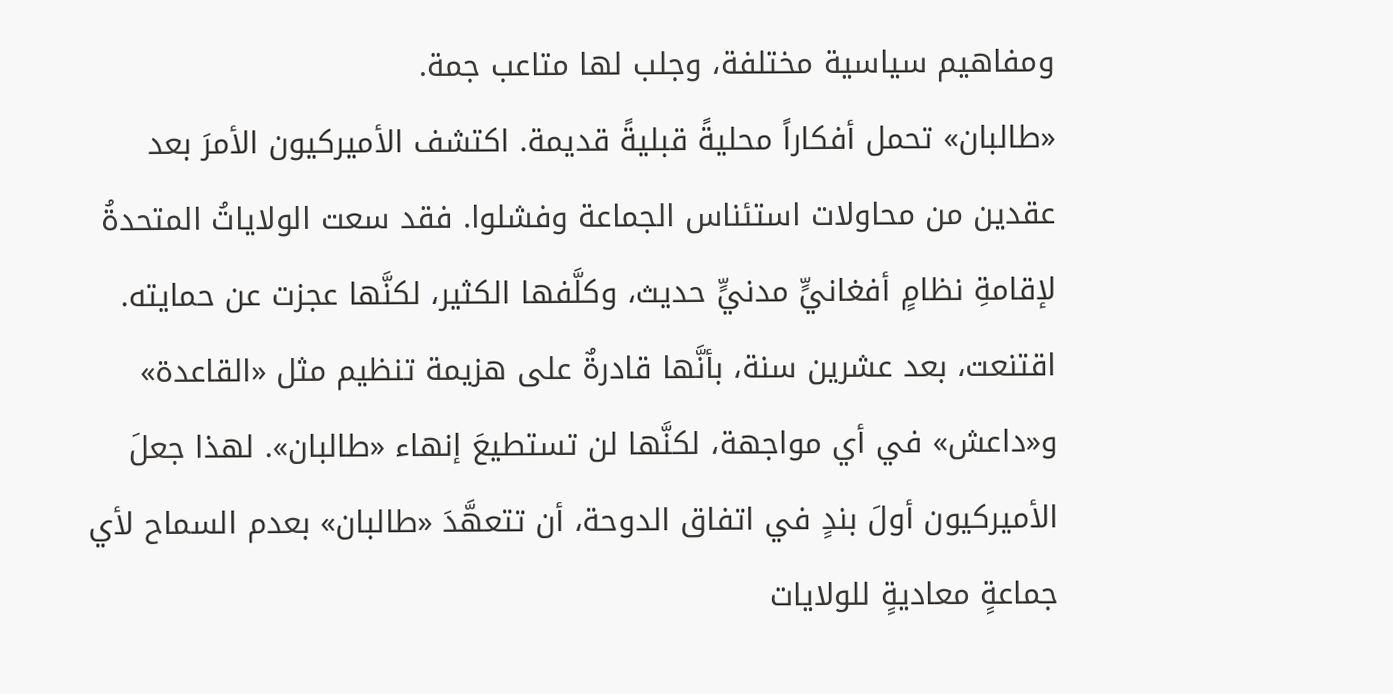ومفاهيم سياسية مختلفة، وجلب لها متاعب جمة.
«طالبان» تحمل أفكاراً محليةً قبليةً قديمة. اكتشف الأميركيون الأمرَ بعد عقدين من محاولات استئناس الجماعة وفشلوا. فقد سعت الولاياتُ المتحدةُ لإقامةِ نظامٍ أفغانيٍّ مدنيٍّ حديث، وكلَّفها الكثير، لكنَّها عجزت عن حمايته. اقتنعت، بعد عشرين سنة، بأنَّها قادرةٌ على هزيمة تنظيم مثل «القاعدة» و«داعش» في أي مواجهة، لكنَّها لن تستطيعَ إنهاء «طالبان». لهذا جعلَ الأميركيون أولَ بندٍ في اتفاق الدوحة، أن تتعهَّدَ «طالبان» بعدم السماح لأي جماعةٍ معاديةٍ للولايات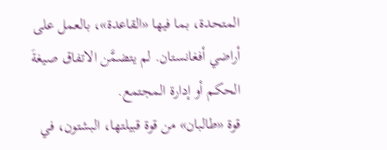المتحدة، بما فيها «القاعدة»، بالعمل على أراضي أفغانستان. لم يتضمَّن الاتفاق صيغةَ الحكم أو إدارة المجتمع.
قوة «طالبان» من قوة قبيلتها، البشتون، في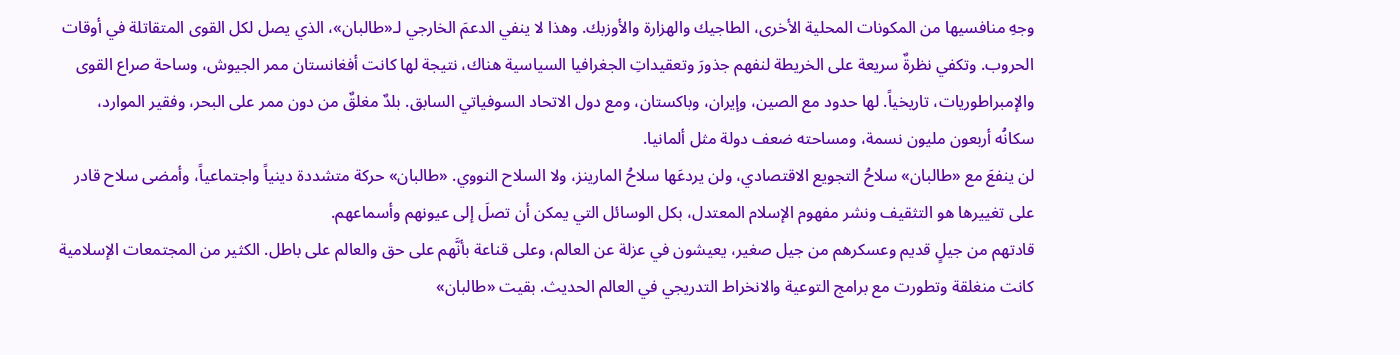وجهِ منافسيها من المكونات المحلية الأخرى، الطاجيك والهزارة والأوزبك. وهذا لا ينفي الدعمَ الخارجي لـ«طالبان»، الذي يصل لكل القوى المتقاتلة في أوقات الحروب. وتكفي نظرةٌ سريعة على الخريطة لنفهم جذورَ وتعقيداتِ الجغرافيا السياسية هناك، نتيجة لها كانت أفغانستان ممر الجيوش، وساحة صراع القوى والإمبراطوريات، تاريخياً. لها حدود مع الصين، وإيران، وباكستان، ومع دول الاتحاد السوفياتي السابق. بلدٌ مغلقٌ من دون ممر على البحر، وفقير الموارد، سكانُه أربعون مليون نسمة، ومساحته ضعف دولة مثل ألمانيا.
لن ينفعَ مع «طالبان» سلاحُ التجويع الاقتصادي، ولن يردعَها سلاحُ المارينز، ولا السلاح النووي. «طالبان» حركة متشددة دينياً واجتماعياً، وأمضى سلاح قادر على تغييرها هو التثقيف ونشر مفهوم الإسلام المعتدل، بكل الوسائل التي يمكن أن تصلَ إلى عيونهم وأسماعهم.
قادتهم من جيلٍ قديم وعسكرهم من جيل صغير، يعيشون في عزلة عن العالم، وعلى قناعة بأنَّهم على حق والعالم على باطل. الكثير من المجتمعات الإسلامية كانت منغلقة وتطورت مع برامج التوعية والانخراط التدريجي في العالم الحديث. بقيت «طالبان»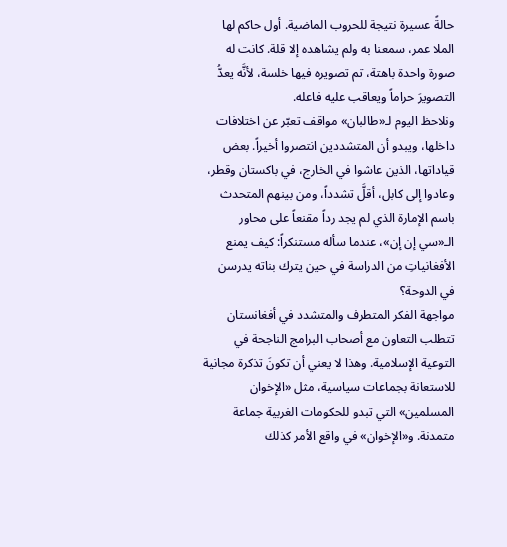حالةً عسيرة نتيجة للحروب الماضية. أول حاكم لها الملا عمر، سمعنا به ولم يشاهده إلا قلة. كانت له صورة واحدة باهتة، تم تصويره فيها خلسة، لأنَّه يعدُّ التصويرَ حراماً ويعاقب عليه فاعله.
ونلاحظ اليوم لـ«طالبان» مواقف تعبّر عن اختلافات داخلها، ويبدو أن المتشددين انتصروا أخيراً. بعض قياداتها، الذين عاشوا في الخارج، في باكستان وقطر، وعادوا إلى كابل، أقلَّ تشدداً، ومن بينهم المتحدث باسم الإمارة الذي لم يجد رداً مقنعاً على محاور الـ«سي إن إن»، عندما سأله مستنكراً: كيف يمنع الأفغانياتِ من الدراسة في حين يترك بناته يدرسن في الدوحة؟
مواجهة الفكر المتطرف والمتشدد في أفغانستان تتطلب التعاون مع أصحاب البرامج الناجحة في التوعية الإسلامية. وهذا لا يعني أن تكونَ تذكرة مجانية للاستعانة بجماعات سياسية، مثل «الإخوان المسلمين» التي تبدو للحكومات الغربية جماعة متمدنة. و«الإخوان» في واقع الأمر كذلك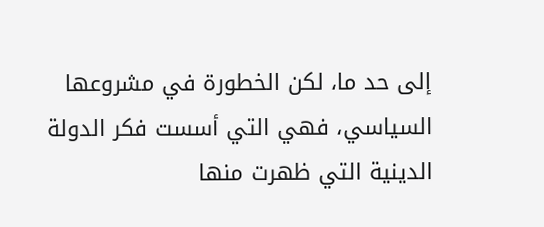إلى حد ما، لكن الخطورة في مشروعها السياسي، فهي التي أسست فكر الدولة الدينية التي ظهرت منها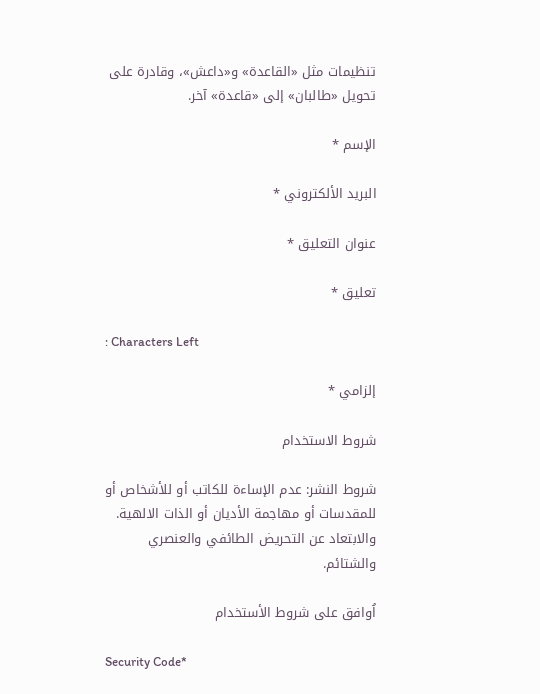تنظيمات مثل «القاعدة» و«داعش»، وقادرة على تحويل «طالبان» إلى «قاعدة» آخر.

الإسم *

البريد الألكتروني *

عنوان التعليق *

تعليق *

: Characters Left

إلزامي *

شروط الاستخدام

شروط النشر: عدم الإساءة للكاتب أو للأشخاص أو للمقدسات أو مهاجمة الأديان أو الذات الالهية. والابتعاد عن التحريض الطائفي والعنصري والشتائم.

اُوافق على شروط الأستخدام

Security Code*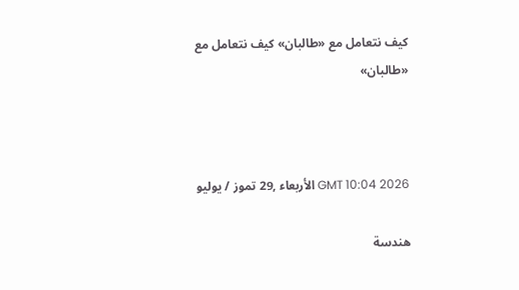كيف نتعامل مع «طالبان» كيف نتعامل مع «طالبان»



GMT 10:04 2026 الأربعاء ,29 تموز / يوليو

هندسة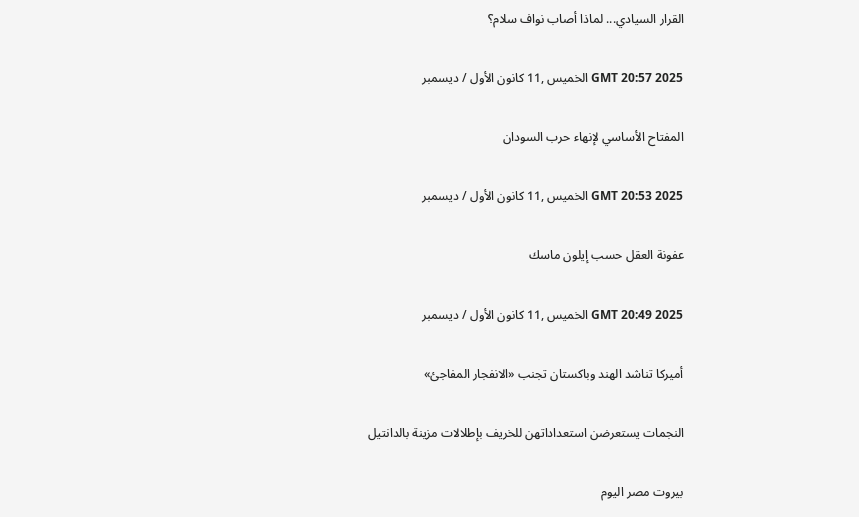القرار السيادي... لماذا أصاب نواف سلام؟

GMT 20:57 2025 الخميس ,11 كانون الأول / ديسمبر

المفتاح الأساسي لإنهاء حرب السودان

GMT 20:53 2025 الخميس ,11 كانون الأول / ديسمبر

عفونة العقل حسب إيلون ماسك

GMT 20:49 2025 الخميس ,11 كانون الأول / ديسمبر

أميركا تناشد الهند وباكستان تجنب «الانفجار المفاجئ»

النجمات يستعرضن استعداداتهن للخريف بإطلالات مزينة بالدانتيل

بيروت مصر اليوم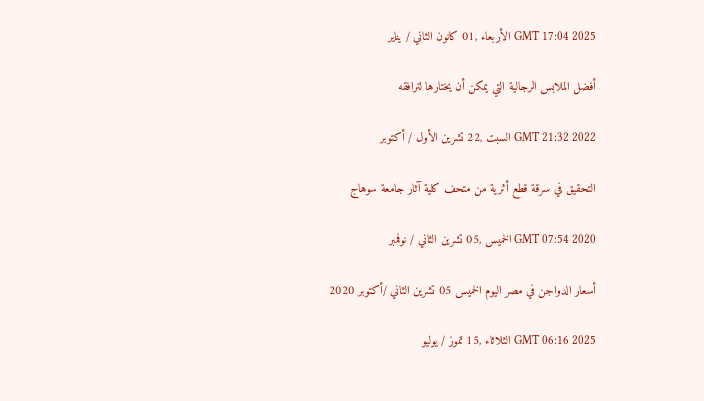GMT 17:04 2025 الأربعاء ,01 كانون الثاني / يناير

أفضل الملابس الرجالية التي يمكن أن يختارها لترافقه

GMT 21:32 2022 السبت ,22 تشرين الأول / أكتوبر

التحقيق في سرقة قطع أثرية من متحف كلية آثار جامعة سوهاج

GMT 07:54 2020 الخميس ,05 تشرين الثاني / نوفمبر

أسعار الدواجن في مصر اليوم الخميس 05 تشرين الثاني /أكتوبر 2020

GMT 06:16 2025 الثلاثاء ,15 تموز / يوليو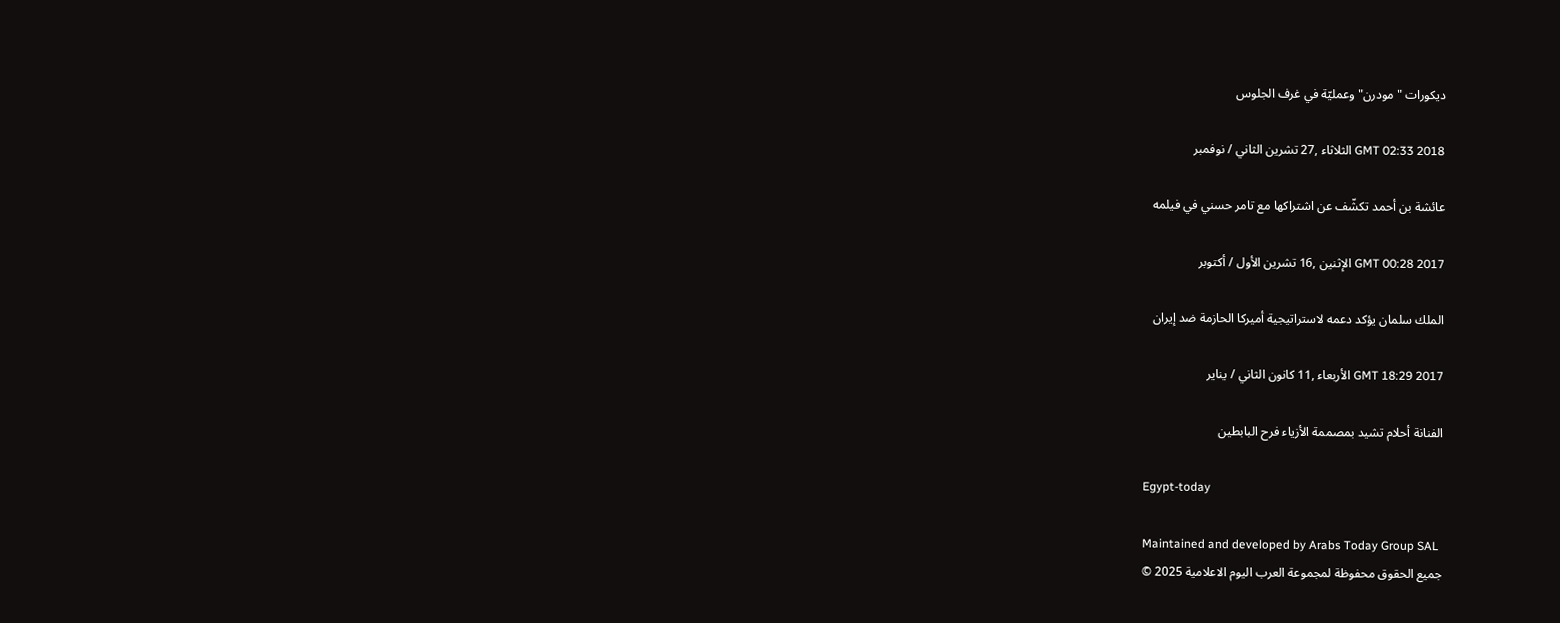ديكورات "مودرن" وعمليّة في غرف الجلوس

GMT 02:33 2018 الثلاثاء ,27 تشرين الثاني / نوفمبر

عائشة بن أحمد تكشّف عن اشتراكها مع تامر حسني في فيلمه

GMT 00:28 2017 الإثنين ,16 تشرين الأول / أكتوبر

الملك سلمان يؤكد دعمه لاستراتيجية أميركا الحازمة ضد إيران

GMT 18:29 2017 الأربعاء ,11 كانون الثاني / يناير

الفنانة أحلام تشيد بمصممة الأزياء فرح البابطين

Egypt-today

Maintained and developed by Arabs Today Group SAL
جميع الحقوق محفوظة لمجموعة العرب اليوم الاعلامية 2025 ©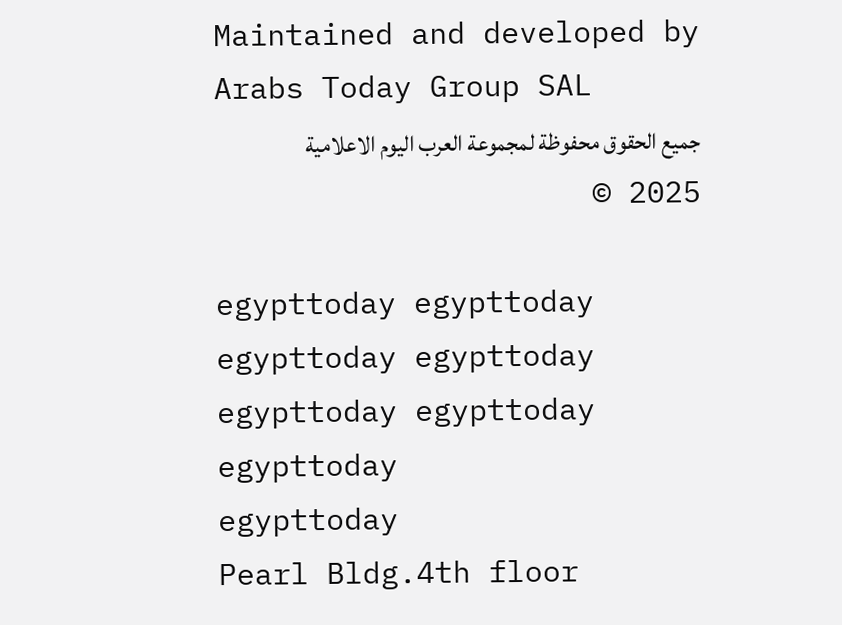Maintained and developed by Arabs Today Group SAL
جميع الحقوق محفوظة لمجموعة العرب اليوم الاعلامية 2025 ©

egypttoday egypttoday egypttoday egypttoday
egypttoday egypttoday egypttoday
egypttoday
Pearl Bldg.4th floor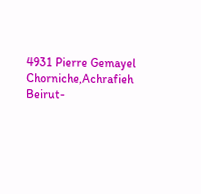4931 Pierre Gemayel Chorniche,Achrafieh Beirut-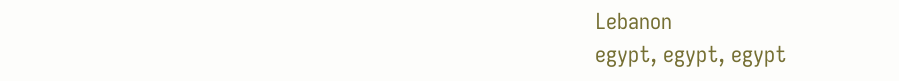Lebanon
egypt, egypt, egypt